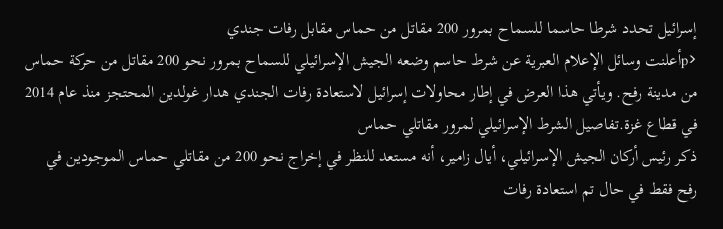إسرائيل تحدد شرطا حاسما للسماح بمرور 200 مقاتل من حماس مقابل رفات جندي
<pأعلنت وسائل الإعلام العبرية عن شرط حاسم وضعه الجيش الإسرائيلي للسماح بمرور نحو 200 مقاتل من حركة حماس من مدينة رفح. ويأتي هذا العرض في إطار محاولات إسرائيل لاستعادة رفات الجندي هدار غولدين المحتجز منذ عام 2014 في قطاع غزة.تفاصيل الشرط الإسرائيلي لمرور مقاتلي حماس
ذكر رئيس أركان الجيش الإسرائيلي، أيال زامير، أنه مستعد للنظر في إخراج نحو 200 من مقاتلي حماس الموجودين في رفح فقط في حال تم استعادة رفات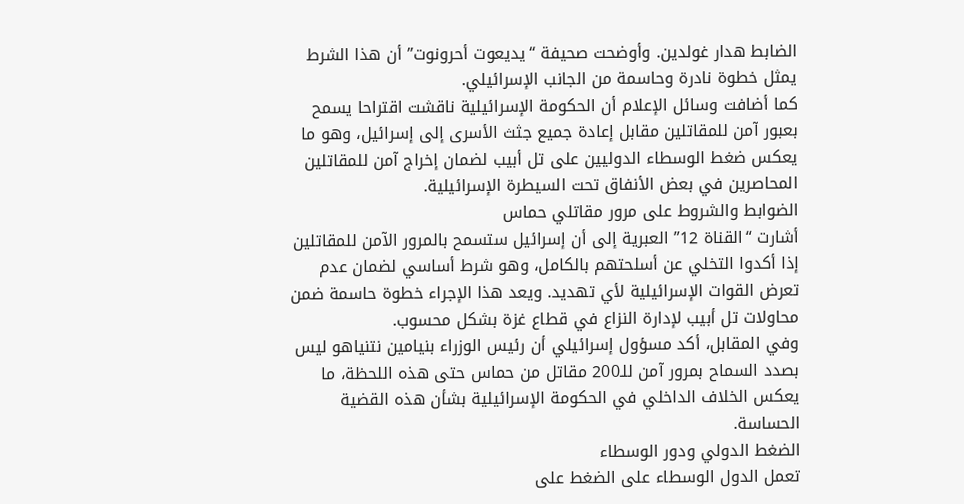الضابط هدار غولدين. وأوضحت صحيفة “يديعوت أحرونوت” أن هذا الشرط يمثل خطوة نادرة وحاسمة من الجانب الإسرائيلي.
كما أضافت وسائل الإعلام أن الحكومة الإسرائيلية ناقشت اقتراحا يسمح بعبور آمن للمقاتلين مقابل إعادة جميع جثث الأسرى إلى إسرائيل، وهو ما يعكس ضغط الوسطاء الدوليين على تل أبيب لضمان إخراج آمن للمقاتلين المحاصرين في بعض الأنفاق تحت السيطرة الإسرائيلية.
الضوابط والشروط على مرور مقاتلي حماس
أشارت “القناة 12” العبرية إلى أن إسرائيل ستسمح بالمرور الآمن للمقاتلين إذا أكدوا التخلي عن أسلحتهم بالكامل، وهو شرط أساسي لضمان عدم تعرض القوات الإسرائيلية لأي تهديد. ويعد هذا الإجراء خطوة حاسمة ضمن محاولات تل أبيب لإدارة النزاع في قطاع غزة بشكل محسوب.
وفي المقابل، أكد مسؤول إسرائيلي أن رئيس الوزراء بنيامين نتنياهو ليس بصدد السماح بمرور آمن للـ200 مقاتل من حماس حتى هذه اللحظة، ما يعكس الخلاف الداخلي في الحكومة الإسرائيلية بشأن هذه القضية الحساسة.
الضغط الدولي ودور الوسطاء
تعمل الدول الوسطاء على الضغط على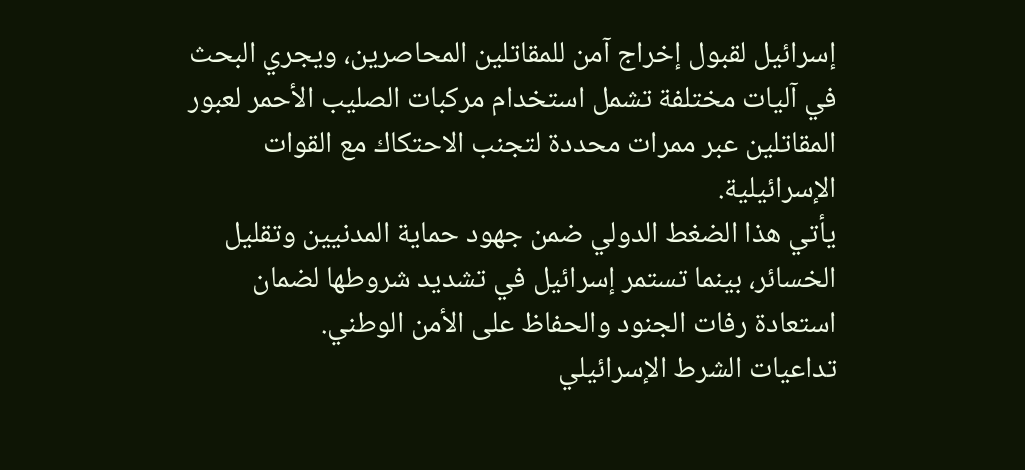إسرائيل لقبول إخراج آمن للمقاتلين المحاصرين، ويجري البحث في آليات مختلفة تشمل استخدام مركبات الصليب الأحمر لعبور المقاتلين عبر ممرات محددة لتجنب الاحتكاك مع القوات الإسرائيلية.
يأتي هذا الضغط الدولي ضمن جهود حماية المدنيين وتقليل الخسائر، بينما تستمر إسرائيل في تشديد شروطها لضمان استعادة رفات الجنود والحفاظ على الأمن الوطني.
تداعيات الشرط الإسرائيلي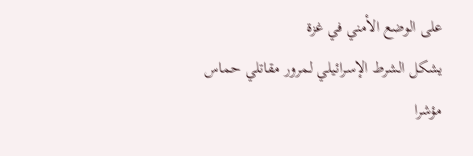على الوضع الأمني في غزة
يشكل الشرط الإسرائيلي لمرور مقاتلي حماس مؤشرا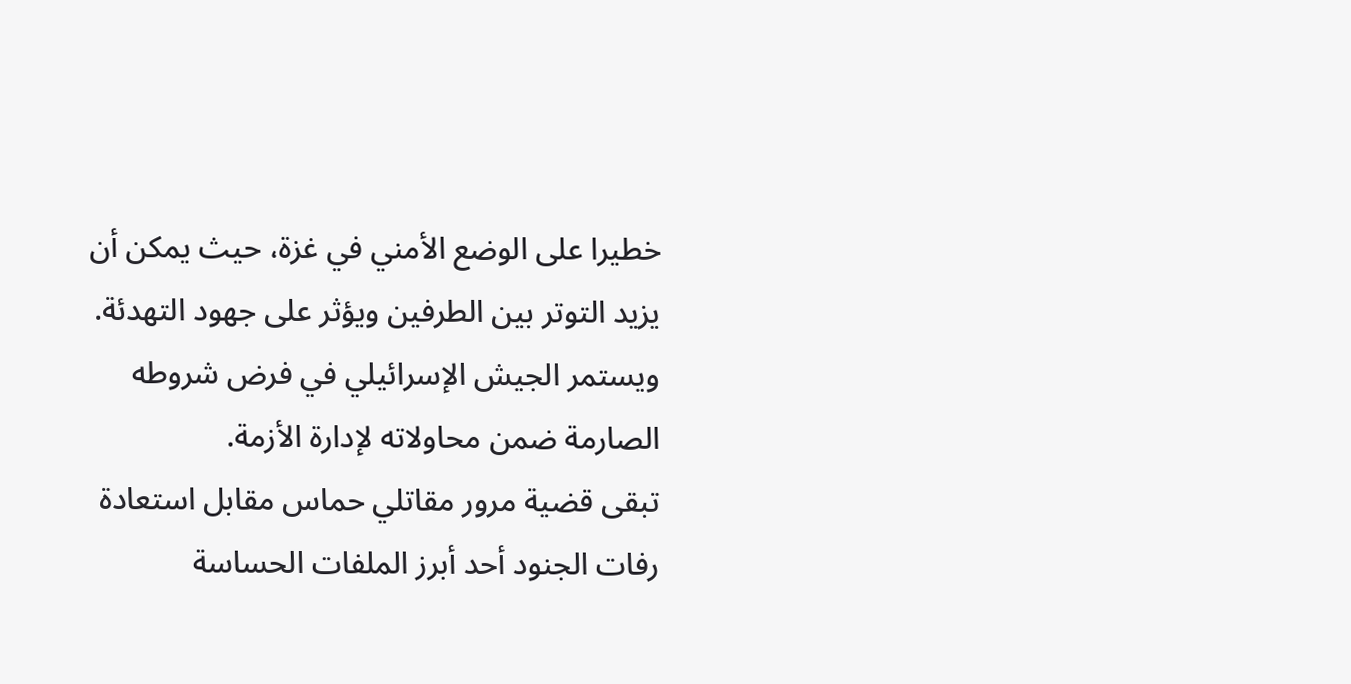خطيرا على الوضع الأمني في غزة، حيث يمكن أن يزيد التوتر بين الطرفين ويؤثر على جهود التهدئة. ويستمر الجيش الإسرائيلي في فرض شروطه الصارمة ضمن محاولاته لإدارة الأزمة.
تبقى قضية مرور مقاتلي حماس مقابل استعادة رفات الجنود أحد أبرز الملفات الحساسة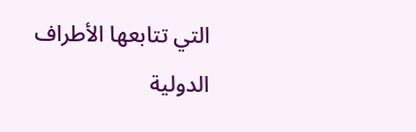التي تتابعها الأطراف الدولية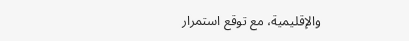والإقليمية، مع توقع استمرار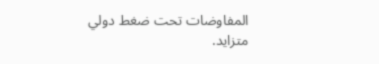المفاوضات تحت ضغط دولي متزايد.